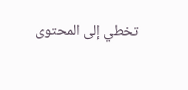تخطي إلى المحتوى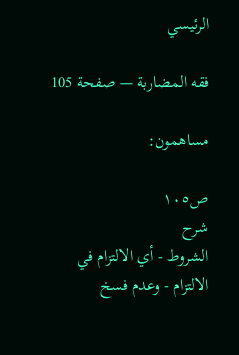الرئيسي

فقه المضاربة — صفحة 105

مساهمون:

ص١٠٥
شرح
الشروط - أي الالتزام في الالتزام - وعدم فسخ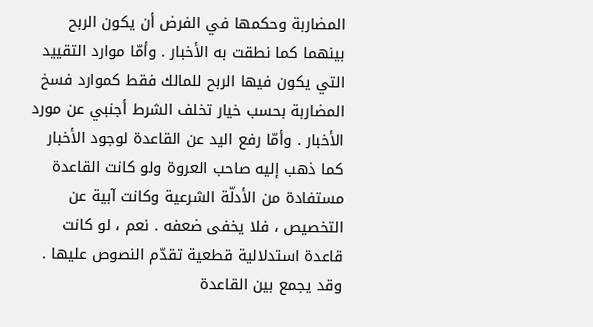المضاربة وحكمها في الفرض أن يكون الربح بينهما كما نطقت به الأخبار . وأمّا موارد التقييد التي يكون فيها الربح للمالك فقط كموارد فسخ المضاربة بحسب خيار تخلف الشرط أجنبي عن مورد الأخبار . وأمّا رفع اليد عن القاعدة لوجود الأخبار كما ذهب إليه صاحب العروة ولو كانت القاعدة مستفادة من الأدلّة الشرعية وكانت آبية عن التخصيص ، فلا يخفى ضعفه . نعم ، لو كانت قاعدة استدلالية قطعية تقدّم النصوص عليها . وقد يجمع بين القاعدة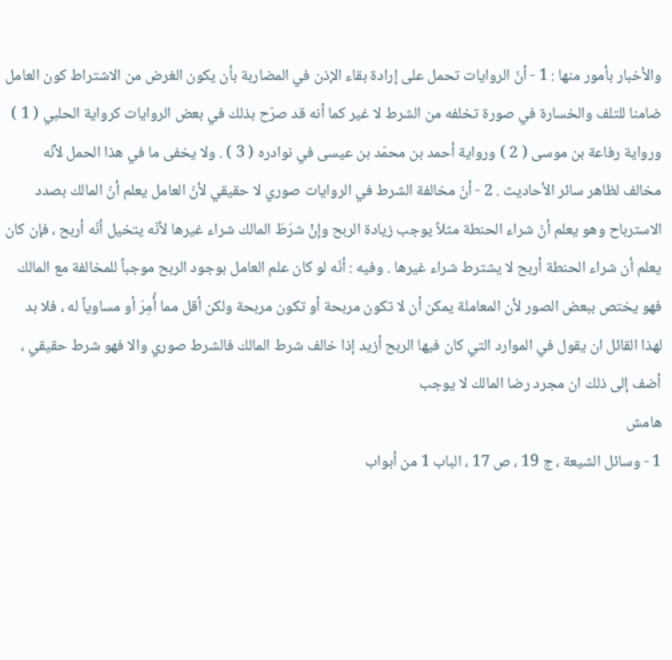والأخبار بأمور منها : 1 - أنّ الروايات تحمل على إرادة بقاء الإذن في المضاربة بأن يكون الغرض من الاشتراط كون العامل ضامنا للتلف والخسارة في صورة تخلفه من الشرط لا غير كما أنه قد صرّح بذلك في بعض الروايات كرواية الحلبي ( 1 ) ورواية رفاعة بن موسى ( 2 ) ورواية أحمد بن محمّد بن عيسى في نوادره ( 3 ) . ولا يخفى ما في هذا الحمل لأنّه مخالف لظاهر سائر الأحاديث . 2 - أنّ مخالفة الشرط في الروايات صوري لا حقيقي لأنّ العامل يعلم أنّ المالك بصدد الاسترباح وهو يعلم أنّ شراء الحنطة مثلاً يوجب زيادة الربح وإنْ شرَطَ المالك شراء غيرها لأنّه يتخيل أنّه أربح ، فإن كان يعلم أن شراء الحنطة أربح لا يشترط شراء غيرها . وفيه : أنّه لو كان علم العامل بوجود الربح موجباً للمخالفة مع المالك فهو يختص ببعض الصور لأن المعاملة يمكن أن لا تكون مربحة أو تكون مربحة ولكن أقل مما أُمِرَ أو مساوياً له ، فلا بد لهذا القائل ان يقول في الموارد التي كان فيها الربح أزيد إذا خالف شرط المالك فالشرط صوري والا فهو شرط حقيقي ، أضف إلى ذلك ان مجرد رضا المالك لا يوجب
هامش
1 - وسائل الشيعة ، ج 19 ، ص 17 ، الباب 1 من أبواب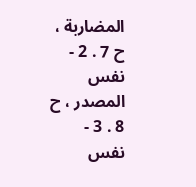المضاربة ، ح 7 . 2 - نفس المصدر ، ح 8 . 3 - نفس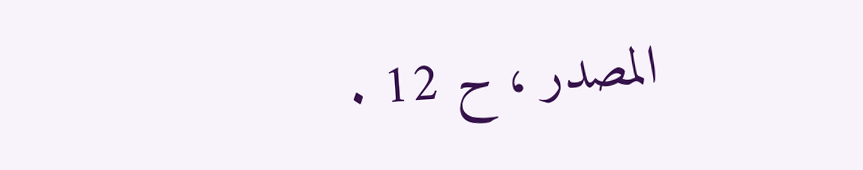المصدر ، ح 12 .